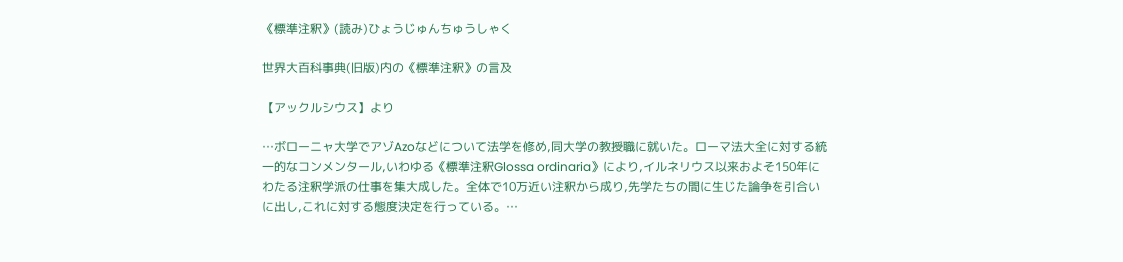《標準注釈》(読み)ひょうじゅんちゅうしゃく

世界大百科事典(旧版)内の《標準注釈》の言及

【アックルシウス】より

…ボローニャ大学でアゾAzoなどについて法学を修め,同大学の教授職に就いた。ローマ法大全に対する統一的なコンメンタール,いわゆる《標準注釈Glossa ordinaria》により,イルネリウス以来およそ150年にわたる注釈学派の仕事を集大成した。全体で10万近い注釈から成り,先学たちの間に生じた論争を引合いに出し,これに対する態度決定を行っている。…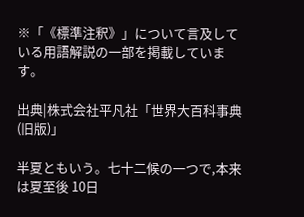※「《標準注釈》」について言及している用語解説の一部を掲載しています。

出典|株式会社平凡社「世界大百科事典(旧版)」

半夏ともいう。七十二候の一つで,本来は夏至後 10日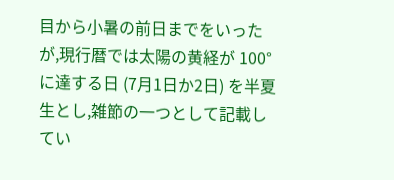目から小暑の前日までをいったが,現行暦では太陽の黄経が 100°に達する日 (7月1日か2日) を半夏生とし,雑節の一つとして記載してい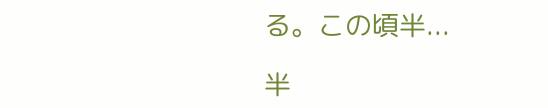る。この頃半...

半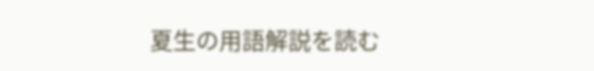夏生の用語解説を読む